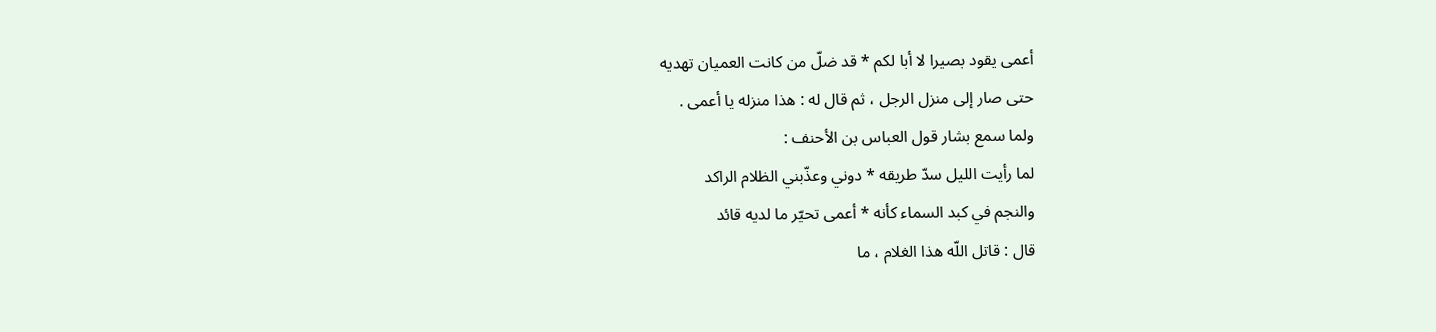أعمى يقود بصيرا لا أبا لكم * قد ضلّ من كانت العميان تهديه
حتى صار إلى منزل الرجل ، ثم قال له : هذا منزله يا أعمى .
ولما سمع بشار قول العباس بن الأحنف :
لما رأيت الليل سدّ طريقه * دوني وعذّبني الظلام الراكد
والنجم في كبد السماء كأنه * أعمى تحيّر ما لديه قائد
قال : قاتل اللّه هذا الغلام ، ما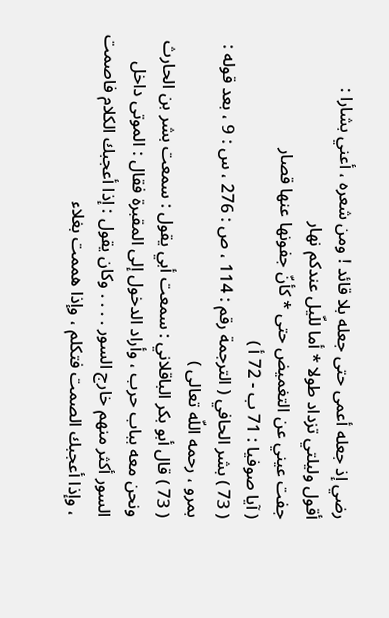رضي إذ جعله أعمى حتى جعله بلا قائد ! ومن شعره ، أعني بشارا :
أقول وليلتي تزداد طولا * أما للّيل عندكم نهار
جفت عيني عن التغميض حتى * كأنّ جفونها عنها قصار
( آيا صوفيا : 71 ب - 72 أ )
( 73 ) بشر الحافي ( الترجمة رقم : 114 ، ص : 276 ، س : 9 ، بعد قوله : بمرو ، رحمه اللّه تعالى )
( 73 ) قال أبو بكر الباقلاني : سمعت أبي يقول : سمعت بشر بن الحارث ونحن معه بباب حرب ، وأراد الدخول إلى المقبرة فقال : الموتى داخل السور أكثر منهم خارج السور . . . . وكان يقول : إذا أعجبك الكلام فاصمت ، وإذا أعجبك الصمت فتكلم ، وإذا هممت بغلاء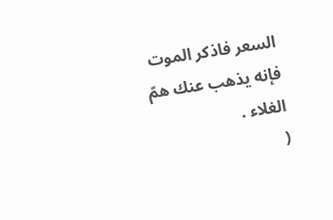السعر فاذكر الموت فإنه يذهب عنك همّ الغلاء .
(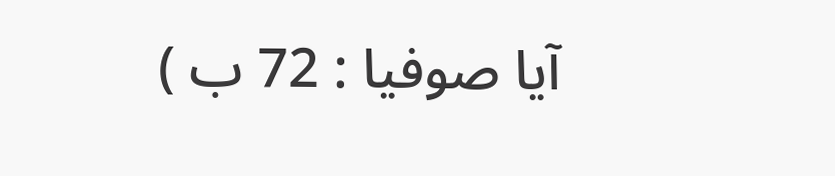آيا صوفيا : 72 ب )